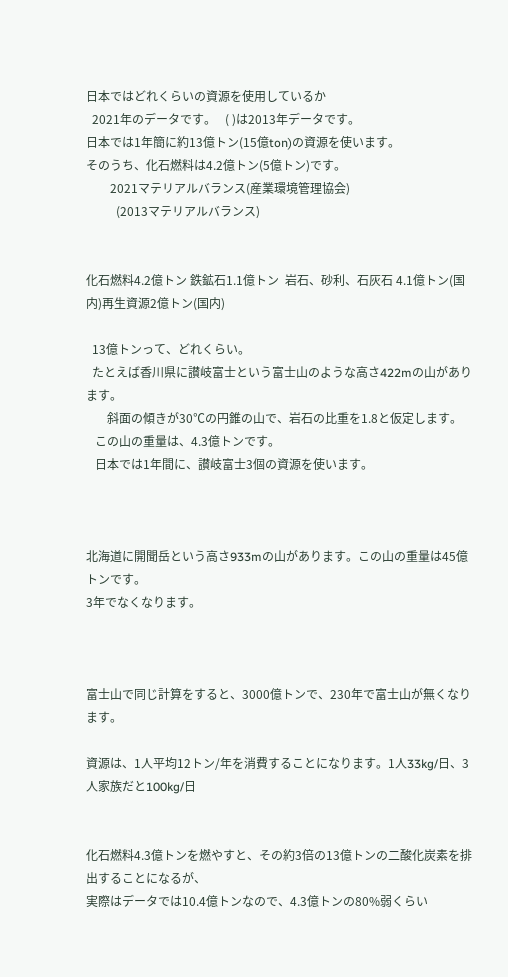日本ではどれくらいの資源を使用しているか
  2021年のデータです。   ( )は2013年データです。
日本では1年簡に約13億トン(15億ton)の資源を使います。
そのうち、化石燃料は4.2億トン(5億トン)です。
        2021マテリアルバランス(産業環境管理協会)
          (2013マテリアルバランス)


化石燃料4.2億トン 鉄鉱石1.1億トン  岩石、砂利、石灰石 4.1億トン(国内)再生資源2億トン(国内)

  13億トンって、どれくらい。
  たとえば香川県に讃岐富士という富士山のような高さ422mの山があります。
       斜面の傾きが30℃の円錐の山で、岩石の比重を1.8と仮定します。
   この山の重量は、4.3億トンです。
   日本では1年間に、讃岐富士3個の資源を使います。



北海道に開聞岳という高さ933mの山があります。この山の重量は45億トンです。
3年でなくなります。



富士山で同じ計算をすると、3000億トンで、230年で富士山が無くなります。

資源は、1人平均12トン/年を消費することになります。1人33kg/日、3人家族だと100kg/日


化石燃料4.3億トンを燃やすと、その約3倍の13億トンの二酸化炭素を排出することになるが、
実際はデータでは10.4億トンなので、4.3億トンの80%弱くらい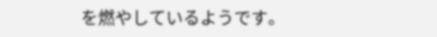を燃やしているようです。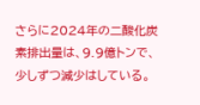さらに2024年の二酸化炭素排出量は、9.9億トンで、少しずつ減少はしている。